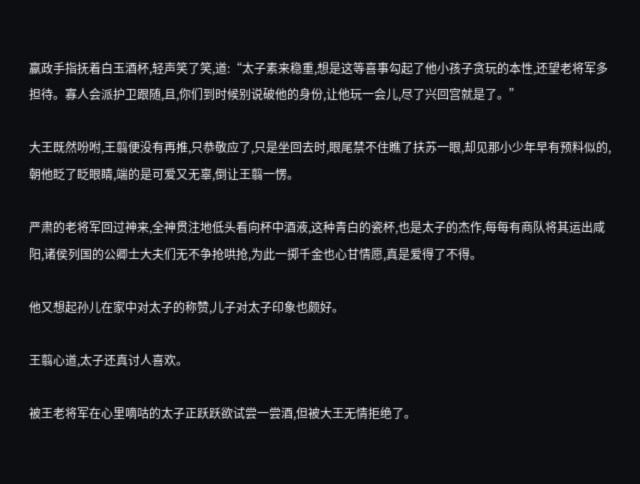嬴政手指抚着白玉酒杯,轻声笑了笑,道:“太子素来稳重,想是这等喜事勾起了他小孩子贪玩的本性,还望老将军多担待。寡人会派护卫跟随,且,你们到时候别说破他的身份,让他玩一会儿,尽了兴回宫就是了。”

大王既然吩咐,王翦便没有再推,只恭敬应了,只是坐回去时,眼尾禁不住瞧了扶苏一眼,却见那小少年早有预料似的,朝他眨了眨眼睛,端的是可爱又无辜,倒让王翦一愣。

严肃的老将军回过神来,全神贯注地低头看向杯中酒液,这种青白的瓷杯,也是太子的杰作,每每有商队将其运出咸阳,诸侯列国的公卿士大夫们无不争抢哄抢,为此一掷千金也心甘情愿,真是爱得了不得。

他又想起孙儿在家中对太子的称赞,儿子对太子印象也颇好。

王翦心道,太子还真讨人喜欢。

被王老将军在心里嘀咕的太子正跃跃欲试尝一尝酒,但被大王无情拒绝了。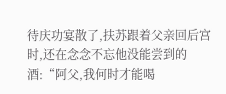待庆功宴散了,扶苏跟着父亲回后宫时,还在念念不忘他没能尝到的酒:“阿父,我何时才能喝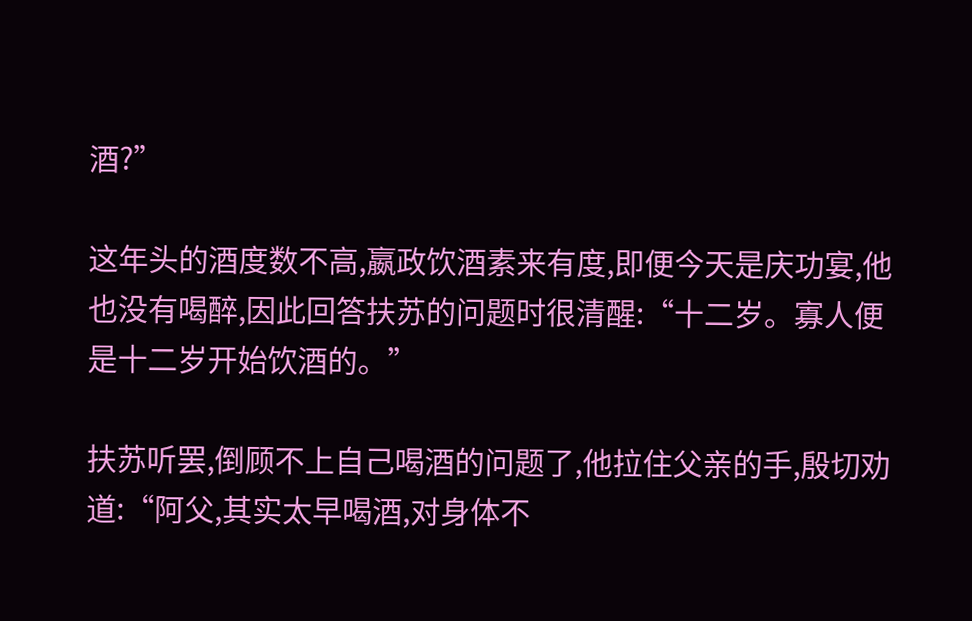酒?”

这年头的酒度数不高,嬴政饮酒素来有度,即便今天是庆功宴,他也没有喝醉,因此回答扶苏的问题时很清醒:“十二岁。寡人便是十二岁开始饮酒的。”

扶苏听罢,倒顾不上自己喝酒的问题了,他拉住父亲的手,殷切劝道:“阿父,其实太早喝酒,对身体不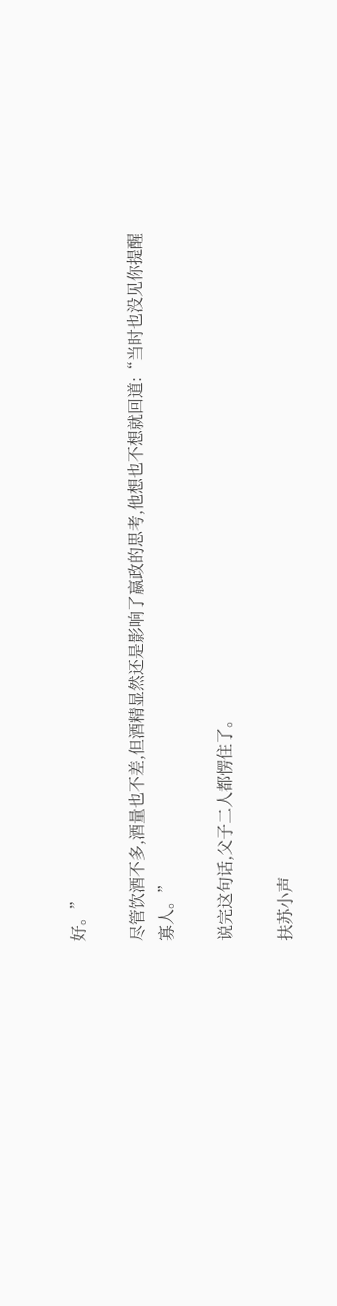好。”

尽管饮酒不多,酒量也不差,但酒精显然还是影响了嬴政的思考,他想也不想就回道:“当时也没见你提醒寡人。”

说完这句话,父子二人都愣住了。

扶苏小声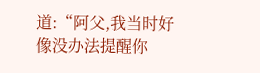道:“阿父,我当时好像没办法提醒你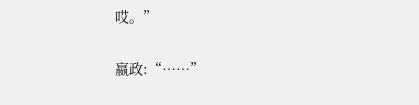哎。”

嬴政:“……”